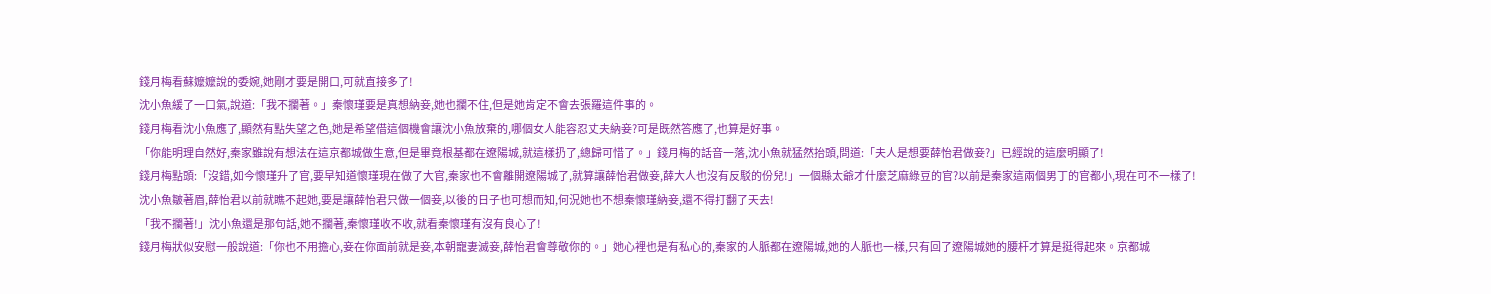錢月梅看蘇嬤嬤說的委婉,她剛才要是開口,可就直接多了!
沈小魚緩了一口氣,說道:「我不攔著。」秦懷瑾要是真想納妾,她也攔不住,但是她肯定不會去張羅這件事的。
錢月梅看沈小魚應了,顯然有點失望之色,她是希望借這個機會讓沈小魚放棄的,哪個女人能容忍丈夫納妾?可是既然答應了,也算是好事。
「你能明理自然好,秦家雖說有想法在這京都城做生意,但是畢竟根基都在遼陽城,就這樣扔了,總歸可惜了。」錢月梅的話音一落,沈小魚就猛然抬頭,問道:「夫人是想要薛怡君做妾?」已經說的這麼明顯了!
錢月梅點頭:「沒錯,如今懷瑾升了官,要早知道懷瑾現在做了大官,秦家也不會離開遼陽城了,就算讓薛怡君做妾,薛大人也沒有反駁的份兒!」一個縣太爺才什麼芝麻綠豆的官?以前是秦家這兩個男丁的官都小,現在可不一樣了!
沈小魚皺著眉,薛怡君以前就瞧不起她,要是讓薛怡君只做一個妾,以後的日子也可想而知,何況她也不想秦懷瑾納妾,還不得打翻了天去!
「我不攔著!」沈小魚還是那句話,她不攔著,秦懷瑾收不收,就看秦懷瑾有沒有良心了!
錢月梅狀似安慰一般說道:「你也不用擔心,妾在你面前就是妾,本朝寵妻滅妾,薛怡君會尊敬你的。」她心裡也是有私心的,秦家的人脈都在遼陽城,她的人脈也一樣,只有回了遼陽城她的腰杆才算是挺得起來。京都城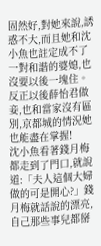固然好,對她來說,誘惑不大,而且她和沈小魚也註定成不了一對和諧的婆媳,也沒要以後一塊住。反正以後薛怡君做妾,也和當家沒有區別,京都城的情況她也能盡在掌握!
沈小魚看著錢月梅都走到了門口,就說道:「夫人這個大婦做的可是開心?」錢月梅就話說的漂亮,自己那些事兒都掰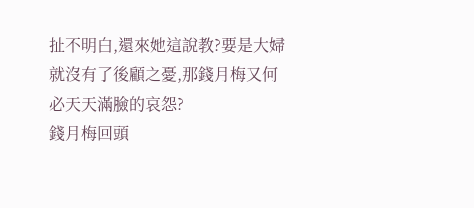扯不明白,還來她這說教?要是大婦就沒有了後顧之憂,那錢月梅又何必天天滿臉的哀怨?
錢月梅回頭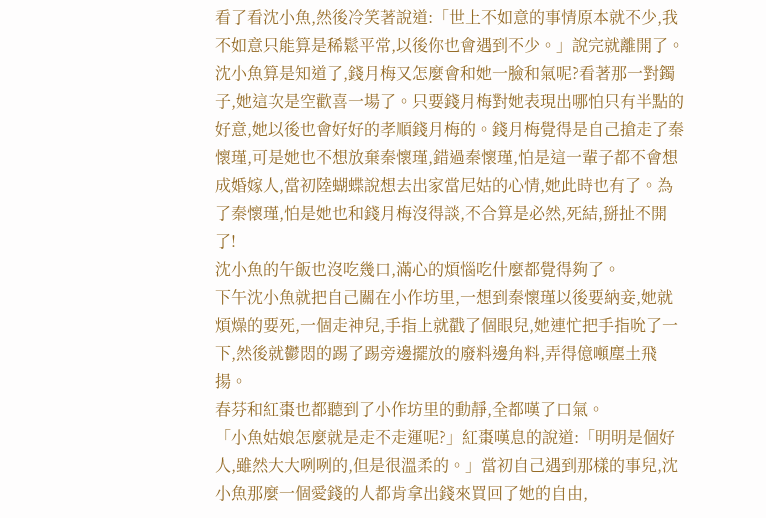看了看沈小魚,然後冷笑著說道:「世上不如意的事情原本就不少,我不如意只能算是稀鬆平常,以後你也會遇到不少。」說完就離開了。
沈小魚算是知道了,錢月梅又怎麼會和她一臉和氣呢?看著那一對鐲子,她這次是空歡喜一場了。只要錢月梅對她表現出哪怕只有半點的好意,她以後也會好好的孝順錢月梅的。錢月梅覺得是自己搶走了秦懷瑾,可是她也不想放棄秦懷瑾,錯過秦懷瑾,怕是這一輩子都不會想成婚嫁人,當初陸蝴蝶說想去出家當尼姑的心情,她此時也有了。為了秦懷瑾,怕是她也和錢月梅沒得談,不合算是必然,死結,掰扯不開了!
沈小魚的午飯也沒吃幾口,滿心的煩惱吃什麼都覺得夠了。
下午沈小魚就把自己關在小作坊里,一想到秦懷瑾以後要納妾,她就煩燥的要死,一個走神兒,手指上就戳了個眼兒,她連忙把手指吮了一下,然後就鬱悶的踢了踢旁邊擺放的廢料邊角料,弄得億噸塵土飛揚。
春芬和紅棗也都聽到了小作坊里的動靜,全都嘆了口氣。
「小魚姑娘怎麼就是走不走運呢?」紅棗嘆息的說道:「明明是個好人,雖然大大咧咧的,但是很溫柔的。」當初自己遇到那樣的事兒,沈小魚那麼一個愛錢的人都肯拿出錢來買回了她的自由,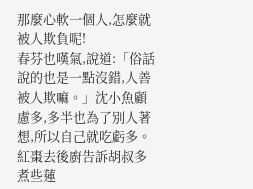那麼心軟一個人,怎麼就被人欺負呢!
春芬也嘆氣,說道:「俗話說的也是一點沒錯,人善被人欺嘛。」沈小魚顧慮多,多半也為了別人著想,所以自己就吃虧多。
紅棗去後廚告訴胡叔多煮些蓮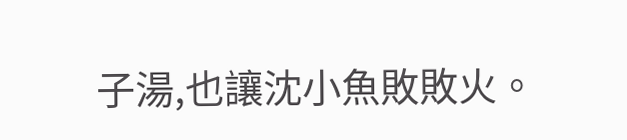子湯,也讓沈小魚敗敗火。